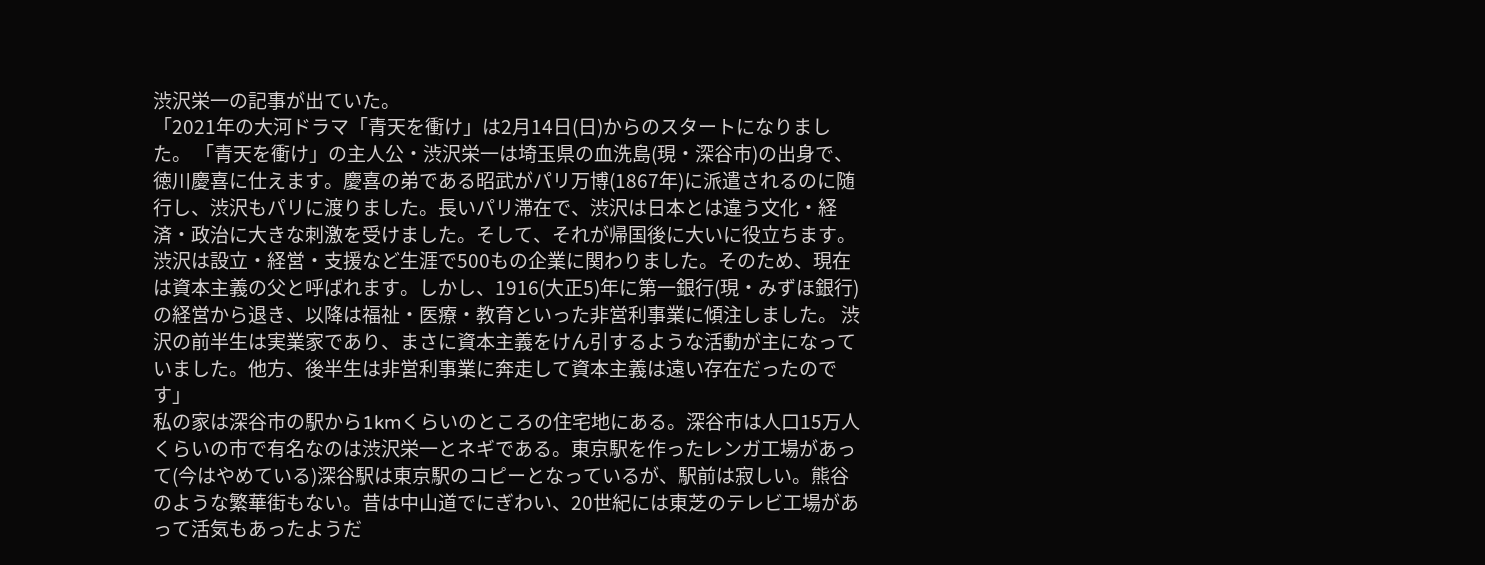渋沢栄一の記事が出ていた。
「2021年の大河ドラマ「青天を衝け」は2月14日(日)からのスタートになりました。 「青天を衝け」の主人公・渋沢栄一は埼玉県の血洗島(現・深谷市)の出身で、徳川慶喜に仕えます。慶喜の弟である昭武がパリ万博(1867年)に派遣されるのに随行し、渋沢もパリに渡りました。長いパリ滞在で、渋沢は日本とは違う文化・経済・政治に大きな刺激を受けました。そして、それが帰国後に大いに役立ちます。 渋沢は設立・経営・支援など生涯で500もの企業に関わりました。そのため、現在は資本主義の父と呼ばれます。しかし、1916(大正5)年に第一銀行(現・みずほ銀行)の経営から退き、以降は福祉・医療・教育といった非営利事業に傾注しました。 渋沢の前半生は実業家であり、まさに資本主義をけん引するような活動が主になっていました。他方、後半生は非営利事業に奔走して資本主義は遠い存在だったのです」
私の家は深谷市の駅から1kmくらいのところの住宅地にある。深谷市は人口15万人くらいの市で有名なのは渋沢栄一とネギである。東京駅を作ったレンガ工場があって(今はやめている)深谷駅は東京駅のコピーとなっているが、駅前は寂しい。熊谷のような繁華街もない。昔は中山道でにぎわい、20世紀には東芝のテレビ工場があって活気もあったようだ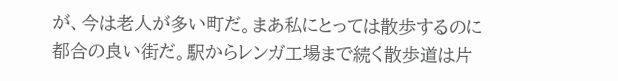が、今は老人が多い町だ。まあ私にとっては散歩するのに都合の良い街だ。駅からレンガ工場まで続く散歩道は片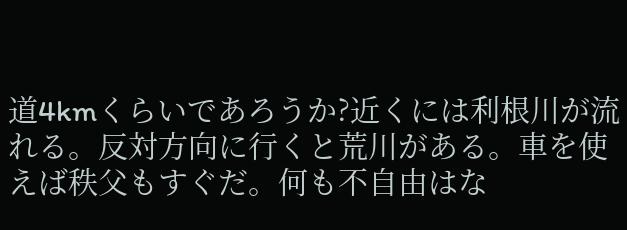道4kmくらいであろうか?近くには利根川が流れる。反対方向に行くと荒川がある。車を使えば秩父もすぐだ。何も不自由はな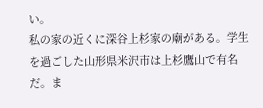い。
私の家の近くに深谷上杉家の廟がある。学生を過ごした山形県米沢市は上杉鷹山で有名だ。ま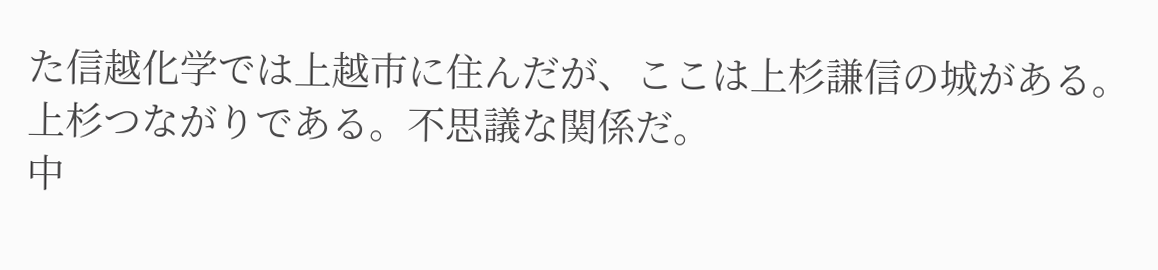た信越化学では上越市に住んだが、ここは上杉謙信の城がある。上杉つながりである。不思議な関係だ。
中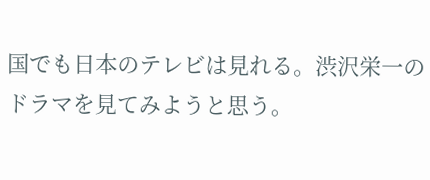国でも日本のテレビは見れる。渋沢栄一のドラマを見てみようと思う。